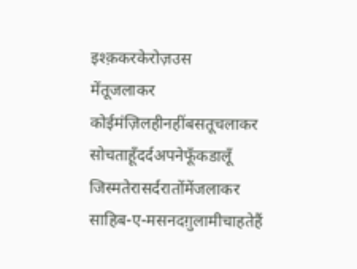इश्क़करकेरोज़उस
मेंतूजलाकर
कोईमंज़िलहीनहींबसतूचलाकर
सोचताहूँदर्दअपनेफूँकडालूँ
जिस्मतेरासर्दरातोंमेंजलाकर
साहिब-ए-मसनदग़ुलामीचाहतेहैं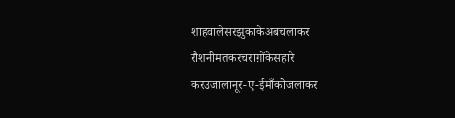शाहवालेसरझुकाकेअबचलाकर
रौशनीमतकरचराग़ोंकेसहारे
करउजालानूर-ए-ईमाँकोजलाकर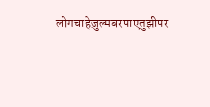लोगचाहेज़ुल्मबरपाएतुझीपर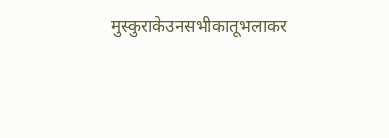मुस्कुराकेउनसभीकातूभलाकर